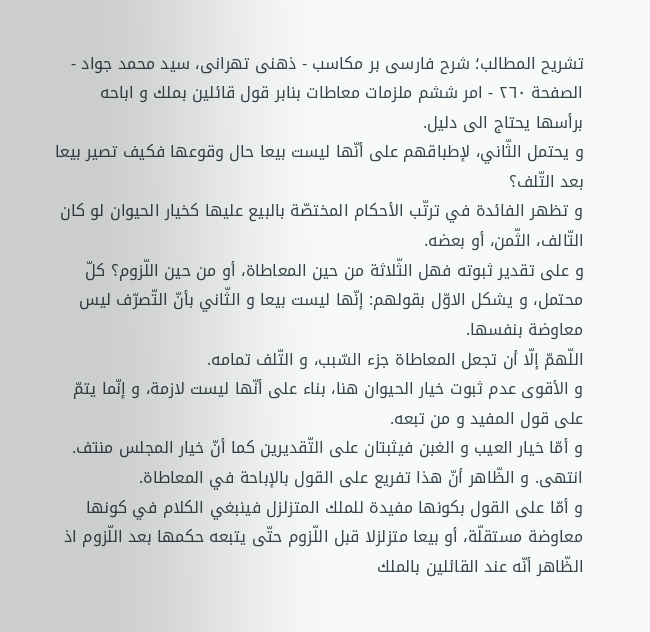تشریح المطالب؛ شرح فارسی بر مکاسب - ذهنی تهرانی، سید محمد جواد - الصفحة ٢٦٠ - امر ششم ملزمات معاطات بنابر قول قائلين بملك و اباحه
برأسها يحتاج الى دليل.
و يحتمل الثّاني، لإطباقهم على أنّها ليست بيعا حال وقوعها فكيف تصير بيعا بعد التّلف؟
و تظهر الفائدة في ترتّب الأحكام المختصّة بالبيع عليها كخيار الحيوان لو كان التّالف، الثّمن، أو بعضه.
و على تقدير ثبوته فهل الثّلاثة من حين المعاطاة، أو من حين اللّزوم؟ كلّ محتمل، و يشكل الاوّل بقولهم: إنّها ليست بيعا و الثّاني بأنّ التّصرّف ليس معاوضة بنفسها.
اللّهمّ إلّا أن تجعل المعاطاة جزء السّبب، و التّلف تمامه.
و الأقوى عدم ثبوت خيار الحيوان هنا، بناء على أنّها ليست لازمة، و إنّما يتمّ على قول المفيد و من تبعه.
و أمّا خيار العيب و الغبن فيثبتان على التّقديرين كما أنّ خيار المجلس منتف. انتهى. و الظّاهر أنّ هذا تفريع على القول بالإباحة في المعاطاة.
و أمّا على القول بكونها مفيدة للملك المتزلزل فينبغي الكلام في كونها معاوضة مستقلّة، أو بيعا متزلزلا قبل اللّزوم حتّى يتبعه حكمها بعد اللّزوم اذ الظّاهر أنّه عند القائلين بالملك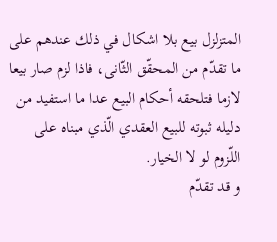المتزلزل بيع بلا اشكال في ذلك عندهم على ما تقدّم من المحقّق الثّانى، فاذا لزم صار بيعا لازما فتلحقه أحكام البيع عدا ما استفيد من دليله ثبوته للبيع العقدي الّذي مبناه على اللّزوم لو لا الخيار.
و قد تقدّم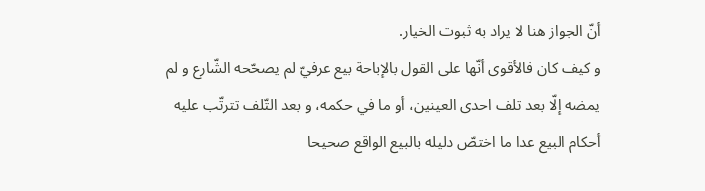أنّ الجواز هنا لا يراد به ثبوت الخيار.
و كيف كان فالأقوى أنّها على القول بالإباحة بيع عرفيّ لم يصحّحه الشّارع و لم يمضه إلّا بعد تلف احدى العينين، أو ما في حكمه، و بعد التّلف تترتّب عليه أحكام البيع عدا ما اختصّ دليله بالبيع الواقع صحيحا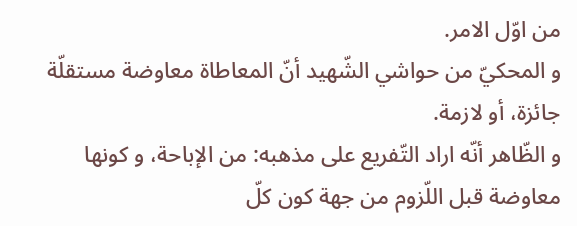من اوّل الامر.
و المحكيّ من حواشي الشّهيد أنّ المعاطاة معاوضة مستقلّة جائزة، أو لازمة.
و الظّاهر أنّه اراد التّفريع على مذهبه: من الإباحة، و كونها معاوضة قبل اللّزوم من جهة كون كلّ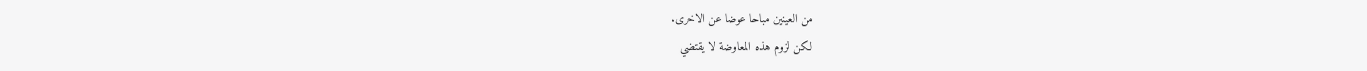من العينين مباحا عوضا عن الاخرى.
لكن لزوم هذه المعاوضة لا يقتضي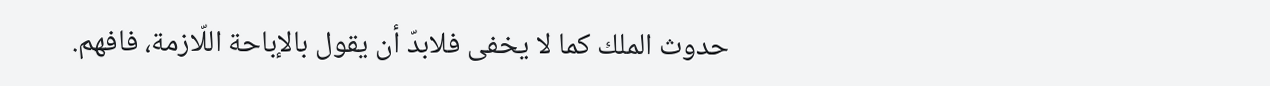حدوث الملك كما لا يخفى فلابدّ أن يقول بالإباحة اللّازمة، فافهم.